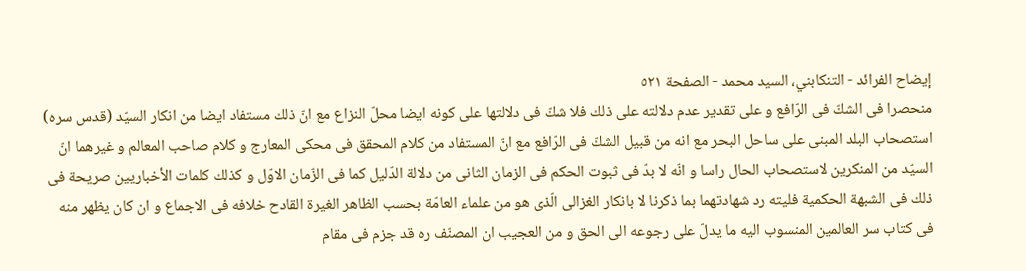إيضاح الفرائد - التنكابني، السيد محمد - الصفحة ٥٢١
منحصرا فى الشكّ فى الرّافع و على تقدير عدم دلالته على ذلك فلا شكّ فى دلالتها على كونه ايضا محلّ النزاع مع انّ ذلك مستفاد ايضا من انكار السيّد (قدس سره) استصحاب البلد المبنى على ساحل البحر مع انه من قبيل الشكّ فى الرّافع مع انّ المستفاد من كلام المحقق فى محكى المعارج و كلام صاحب المعالم و غيرهما انّ السيّد من المنكرين لاستصحاب الحال راسا و انّه لا بدّ فى ثبوت الحكم فى الزمان الثانى من دلالة الدّليل كما فى الزّمان الاوّل و كذلك كلمات الأخباريين صريحة فى ذلك فى الشبهة الحكمية فليته رد شهادتهما بما ذكرنا لا بانكار الغزالى الّذى هو من علماء العامّة بحسب الظاهر الغيرة القادح خلافه فى الاجماع و ان كان يظهر منه فى كتاب سر العالمين المنسوب اليه ما يدلّ على رجوعه الى الحق و من العجيب ان المصنّف ره قد جزم فى مقام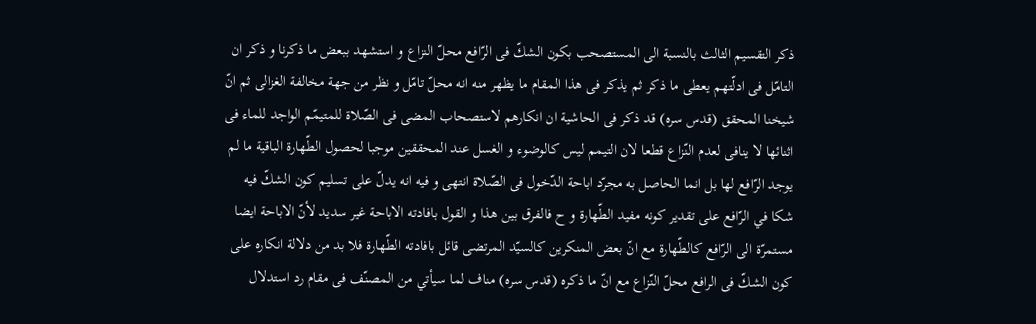ذكر التقسيم الثالث بالنسبة الى المستصحب بكون الشكّ فى الرّافع محلّ النزاع و استشهد ببعض ما ذكرنا و ذكر ان التامّل فى ادلّتهم يعطى ما ذكر ثم يذكر فى هذا المقام ما يظهر منه انه محلّ تامّل و نظر من جهة مخالفة الغزالى ثم انّ شيخنا المحقق (قدس سره) قد ذكر فى الحاشية ان انكارهم لاستصحاب المضى فى الصّلاة للمتيمّم الواجد للماء فى اثنائها لا ينافى لعدم النّزاع قطعا لان التيمم ليس كالوضوء و الغسل عند المحققين موجبا لحصول الطّهارة الباقية ما لم يوجد الرّافع لها بل انما الحاصل به مجرّد اباحة الدّخول فى الصّلاة انتهى و فيه انه يدلّ على تسليم كون الشكّ فيه شكا في الرّافع على تقدير كونه مفيد الطّهارة و ح فالفرق بين هذا و القول بافادته الاباحة غير سديد لأنّ الاباحة ايضا مستمرّة الى الرّافع كالطّهارة مع انّ بعض المنكرين كالسيّد المرتضى قائل بافادته الطّهارة فلا بد من دلالة انكاره على كون الشكّ فى الرافع محلّ النّزاع مع انّ ما ذكره (قدس سره) مناف لما سيأتي من المصنّف فى مقام رد استدلال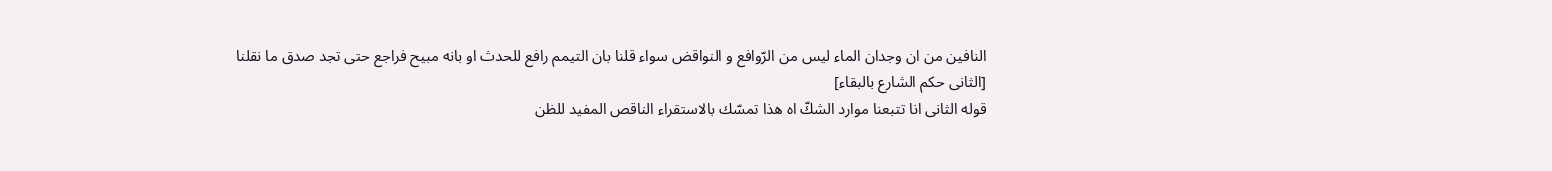النافين من ان وجدان الماء ليس من الرّوافع و النواقض سواء قلنا بان التيمم رافع للحدث او بانه مبيح فراجع حتى تجد صدق ما نقلنا
[الثانى حكم الشارع بالبقاء]
قوله الثانى انا تتبعنا موارد الشكّ اه هذا تمسّك بالاستقراء الناقص المفيد للظن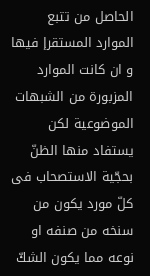الحاصل من تتبع الموارد المستقرإ فيها و ان كانت الموارد المزبورة من الشبهات الموضوعية لكن يستفاد منها الظنّ بحجّية الاستصحاب فى كلّ مورد يكون من سنخه من صنفه او نوعه مما يكون الشكّ